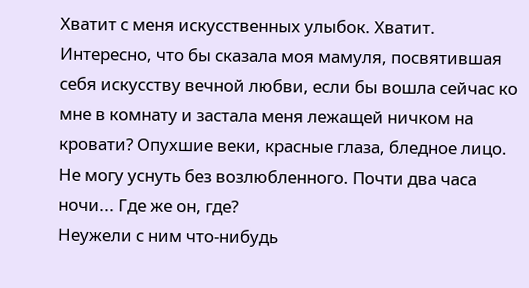Хватит с меня искусственных улыбок. Хватит. Интересно, что бы сказала моя мамуля, посвятившая себя искусству вечной любви, если бы вошла сейчас ко мне в комнату и застала меня лежащей ничком на кровати? Опухшие веки, красные глаза, бледное лицо. Не могу уснуть без возлюбленного. Почти два часа ночи... Где же он, где?
Неужели с ним что-нибудь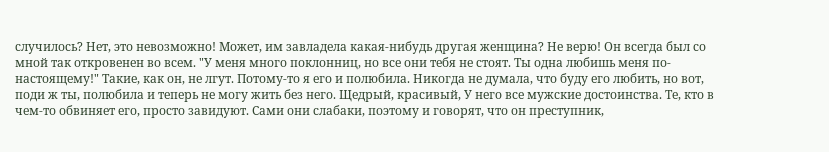случилось? Нет, это невозможно! Может, им завладела какая-нибудь другая женщина? Не верю! Он всегда был со мной так откровенен во всем. "У меня много поклонниц, но все они тебя не стоят. Ты одна любишь меня по-настоящему!" Такие, как он, не лгут. Потому-то я его и полюбила. Никогда не думала, что буду его любить, но вот, поди ж ты, полюбила и теперь не могу жить без него. Щедрый, красивый, У него все мужские достоинства. Те, кто в чем-то обвиняет его, просто завидуют. Сами они слабаки, поэтому и говорят, что он преступник,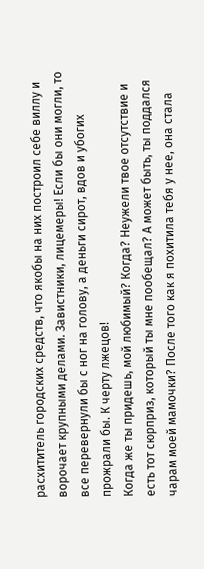расхититель городских средств, что якобы на них построил себе виллу и ворочает крупными делами. Завистники, лицемеры! Если бы они могли, то все перевернули бы с ног на голову, а деньги сирот, вдов и убогих прожрали бы. К черту лжецов!
Когда же ты придешь, мой любимый? Когда? Неужели твое отсутствие и есть тот сюрприз, который ты мне пообещал? А может быть, ты поддался чарам моей мамочки? После того как я похитила тебя у нее, она стала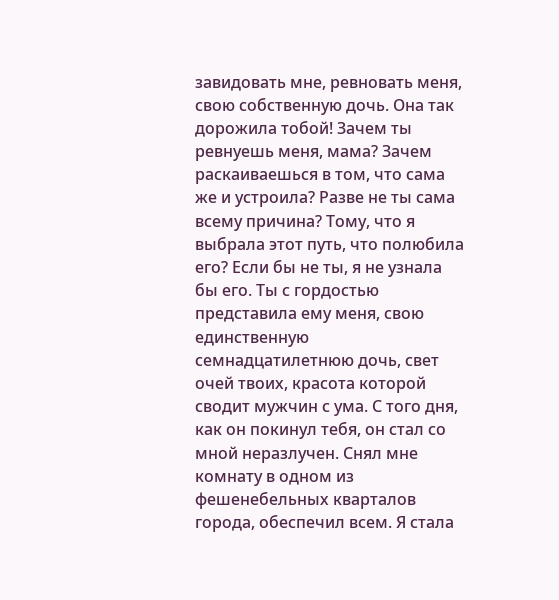завидовать мне, ревновать меня, свою собственную дочь. Она так дорожила тобой! Зачем ты ревнуешь меня, мама? Зачем раскаиваешься в том, что сама же и устроила? Разве не ты сама всему причина? Тому, что я выбрала этот путь, что полюбила его? Если бы не ты, я не узнала бы его. Ты с гордостью представила ему меня, свою единственную семнадцатилетнюю дочь, свет очей твоих, красота которой сводит мужчин с ума. С того дня, как он покинул тебя, он стал со мной неразлучен. Снял мне комнату в одном из фешенебельных кварталов города, обеспечил всем. Я стала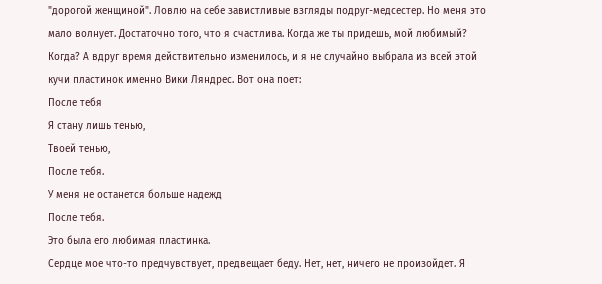"дорогой женщиной". Ловлю на себе завистливые взгляды подруг-медсестер. Но меня это мало волнует. Достаточно того, что я счастлива. Когда же ты придешь, мой любимый? Когда? А вдруг время действительно изменилось, и я не случайно выбрала из всей этой кучи пластинок именно Вики Ляндрес. Вот она поет:
После тебя
Я стану лишь тенью,
Твоей тенью,
После тебя.
У меня не останется больше надежд
После тебя.
Это была его любимая пластинка.
Сердце мое что-то предчувствует, предвещает беду. Нет, нет, ничего не произойдет. Я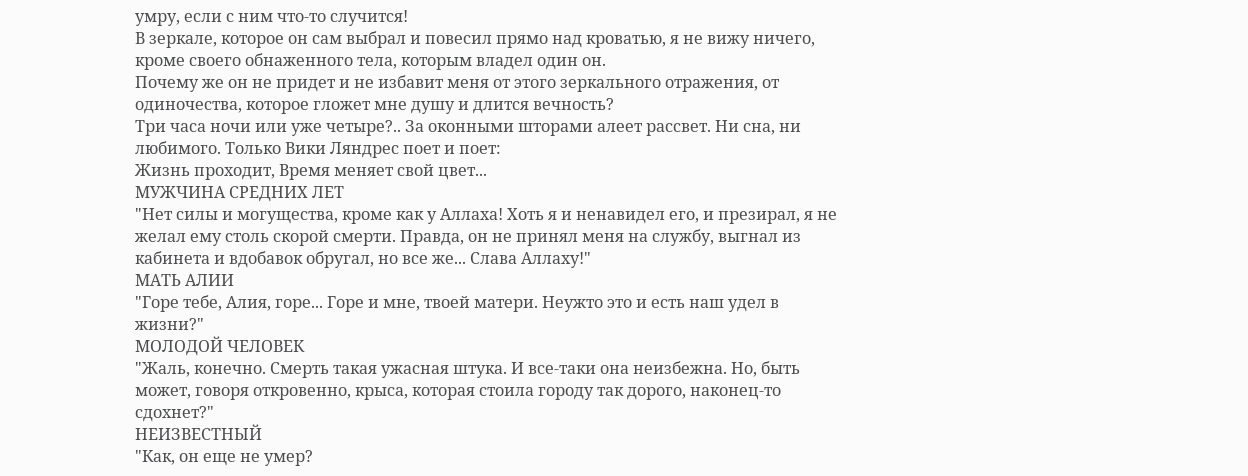умру, если с ним что-то случится!
В зеркале, которое он сам выбрал и повесил прямо над кроватью, я не вижу ничего, кроме своего обнаженного тела, которым владел один он.
Почему же он не придет и не избавит меня от этого зеркального отражения, от одиночества, которое гложет мне душу и длится вечность?
Три часа ночи или уже четыре?.. За оконными шторами алеет рассвет. Ни сна, ни любимого. Только Вики Ляндрес поет и поет:
Жизнь проходит, Время меняет свой цвет...
МУЖЧИНА СРЕДНИХ ЛЕТ
"Нет силы и могущества, кроме как у Аллаха! Хоть я и ненавидел его, и презирал, я не желал ему столь скорой смерти. Правда, он не принял меня на службу, выгнал из кабинета и вдобавок обругал, но все же... Слава Аллаху!"
МАТЬ АЛИИ
"Горе тебе, Алия, горе... Горе и мне, твоей матери. Неужто это и есть наш удел в жизни?"
МОЛОДОЙ ЧЕЛОВЕК
"Жаль, конечно. Смерть такая ужасная штука. И все-таки она неизбежна. Но, быть может, говоря откровенно, крыса, которая стоила городу так дорого, наконец-то сдохнет?"
НЕИЗВЕСТНЫЙ
"Как, он еще не умер?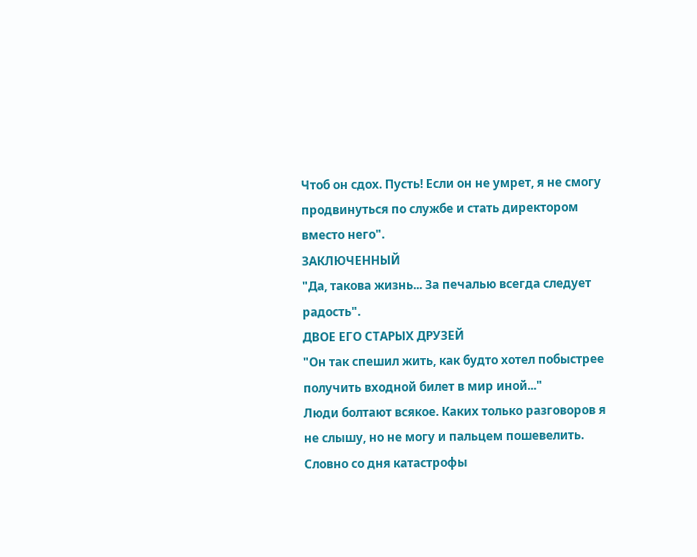Чтоб он сдох. Пусть! Если он не умрет, я не смогу продвинуться по службе и стать директором вместо него".
ЗАКЛЮЧЕННЫЙ
"Да, такова жизнь... За печалью всегда следует радость".
ДВОЕ ЕГО СТАРЫХ ДРУЗЕЙ
"Он так спешил жить, как будто хотел побыстрее получить входной билет в мир иной..."
Люди болтают всякое. Каких только разговоров я не слышу, но не могу и пальцем пошевелить. Словно со дня катастрофы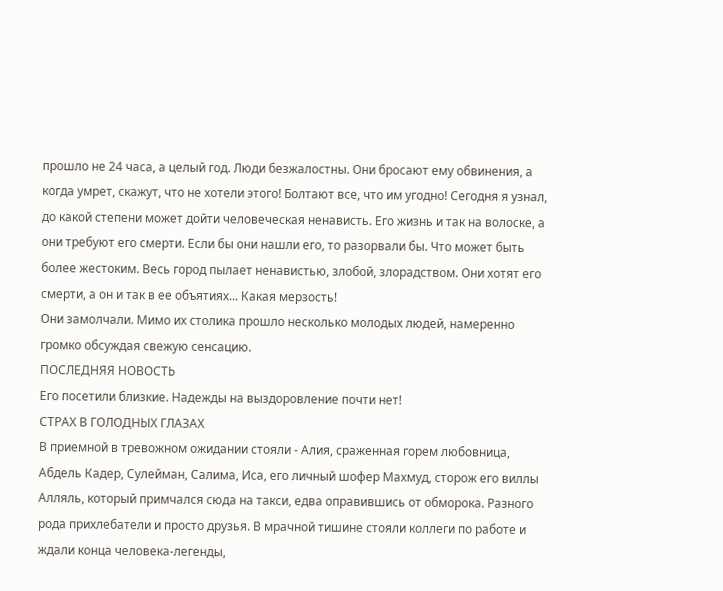прошло не 24 часа, а целый год. Люди безжалостны. Они бросают ему обвинения, а когда умрет, скажут, что не хотели этого! Болтают все, что им угодно! Сегодня я узнал, до какой степени может дойти человеческая ненависть. Его жизнь и так на волоске, а они требуют его смерти. Если бы они нашли его, то разорвали бы. Что может быть более жестоким. Весь город пылает ненавистью, злобой, злорадством. Они хотят его смерти, а он и так в ее объятиях... Какая мерзость!
Они замолчали. Мимо их столика прошло несколько молодых людей, намеренно громко обсуждая свежую сенсацию.
ПОСЛЕДНЯЯ НОВОСТЬ
Его посетили близкие. Надежды на выздоровление почти нет!
СТРАХ В ГОЛОДНЫХ ГЛАЗАХ
В приемной в тревожном ожидании стояли - Алия, сраженная горем любовница, Абдель Кадер, Сулейман, Салима, Иса, его личный шофер Махмуд, сторож его виллы Алляль, который примчался сюда на такси, едва оправившись от обморока. Разного рода прихлебатели и просто друзья. В мрачной тишине стояли коллеги по работе и ждали конца человека-легенды,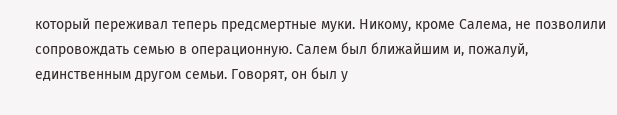который переживал теперь предсмертные муки. Никому, кроме Салема, не позволили сопровождать семью в операционную. Салем был ближайшим и, пожалуй, единственным другом семьи. Говорят, он был у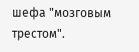шефа "мозговым трестом".